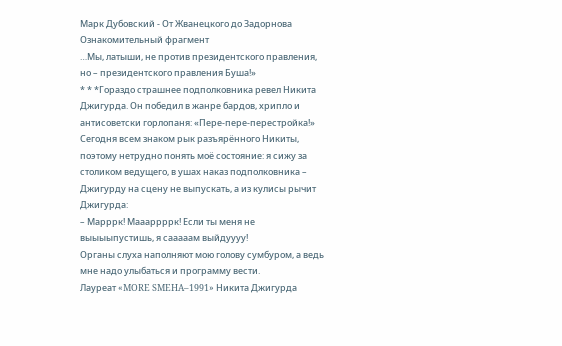Марк Дубовский - От Жванецкого до Задорнова
Ознакомительный фрагмент
…Мы, латыши, не против президентского правления, но – президентского правления Буша!»
* * *Гораздо страшнее подполковника ревел Никита Джигурда. Он победил в жанре бардов, хрипло и антисоветски горлопаня: «Пере-пере-перестройка!»
Сегодня всем знаком рык разъярённого Никиты, поэтому нетрудно понять моё состояние: я сижу за столиком ведущего, в ушах наказ подполковника – Джигурду на сцену не выпускать, а из кулисы рычит Джигурда:
– Марррк! Маааррррк! Если ты меня не выыыыпустишь, я сааааам выйдуууу!
Органы слуха наполняют мою голову сумбуром, а ведь мне надо улыбаться и программу вести.
Лауреат «MORE SMEHA–1991» Никита Джигурда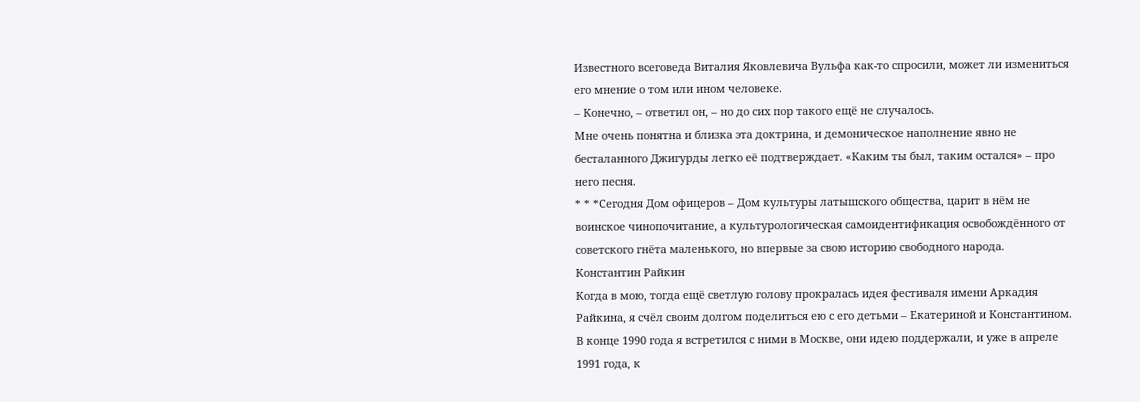Известного всеговеда Виталия Яковлевича Вульфа как-то спросили, может ли измениться его мнение о том или ином человеке.
– Конечно, – ответил он, – но до сих пор такого ещё не случалось.
Мне очень понятна и близка эта доктрина, и демоническое наполнение явно не бесталанного Джигурды легко её подтверждает. «Каким ты был, таким остался» – про него песня.
* * *Сегодня Дом офицеров – Дом культуры латышского общества, царит в нём не воинское чинопочитание, а культурологическая самоидентификация освобождённого от советского гнёта маленького, но впервые за свою историю свободного народа.
Константин Райкин
Когда в мою, тогда ещё светлую голову прокралась идея фестиваля имени Аркадия Райкина, я счёл своим долгом поделиться ею с его детьми – Екатериной и Константином. В конце 1990 года я встретился с ними в Москве, они идею поддержали, и уже в апреле 1991 года, к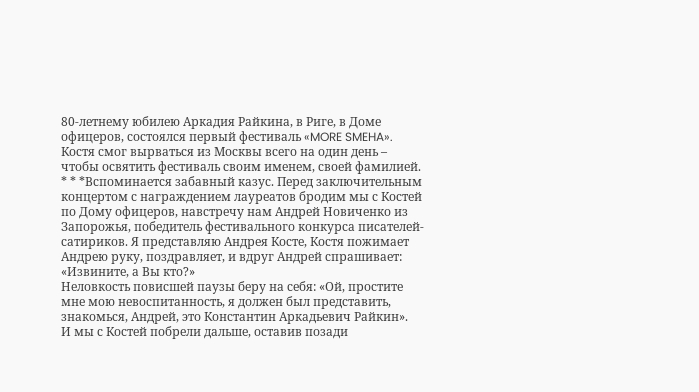80‑летнему юбилею Аркадия Райкина, в Риге, в Доме офицеров, состоялся первый фестиваль «MORE SMEHA».
Костя смог вырваться из Москвы всего на один день – чтобы освятить фестиваль своим именем, своей фамилией.
* * *Вспоминается забавный казус. Перед заключительным концертом с награждением лауреатов бродим мы с Костей по Дому офицеров, навстречу нам Андрей Новиченко из Запорожья, победитель фестивального конкурса писателей-сатириков. Я представляю Андрея Косте, Костя пожимает Андрею руку, поздравляет, и вдруг Андрей спрашивает: «Извините, а Вы кто?»
Неловкость повисшей паузы беру на себя: «Ой, простите мне мою невоспитанность, я должен был представить, знакомься, Андрей, это Константин Аркадьевич Райкин».
И мы с Костей побрели дальше, оставив позади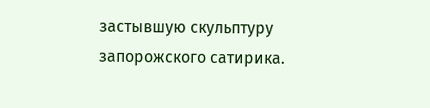застывшую скульптуру запорожского сатирика.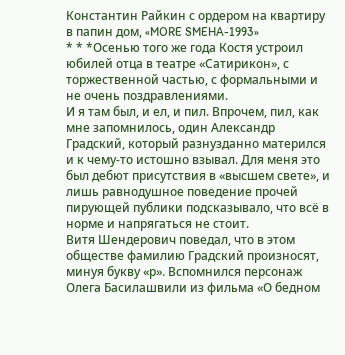Константин Райкин с ордером на квартиру в папин дом, «MORE SMEHA-1993»
* * *Осенью того же года Костя устроил юбилей отца в театре «Сатирикон», с торжественной частью, с формальными и не очень поздравлениями.
И я там был, и ел, и пил. Впрочем, пил, как мне запомнилось, один Александр Градский, который разнузданно матерился и к чему-то истошно взывал. Для меня это был дебют присутствия в «высшем свете», и лишь равнодушное поведение прочей пирующей публики подсказывало, что всё в норме и напрягаться не стоит.
Витя Шендерович поведал, что в этом обществе фамилию Градский произносят, минуя букву «р». Вспомнился персонаж Олега Басилашвили из фильма «О бедном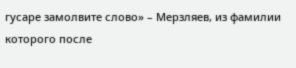гусаре замолвите слово» – Мерзляев, из фамилии которого после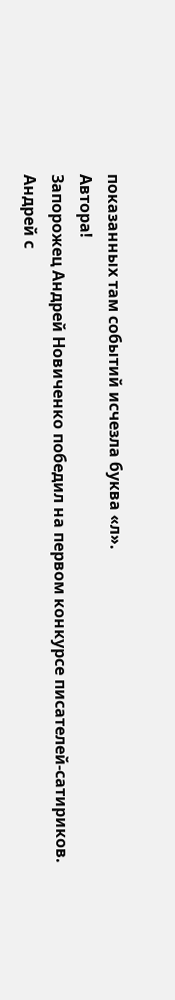показанных там событий исчезла буква «л».
Автора!
Запорожец Андрей Новиченко победил на первом конкурсе писателей-сатириков.
Андрей с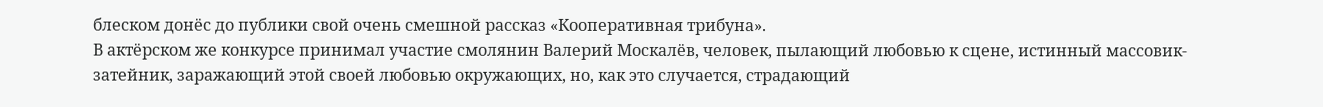блеском донёс до публики свой очень смешной рассказ «Кооперативная трибуна».
В актёрском же конкурсе принимал участие смолянин Валерий Москалёв, человек, пылающий любовью к сцене, истинный массовик-затейник, заражающий этой своей любовью окружающих, но, как это случается, страдающий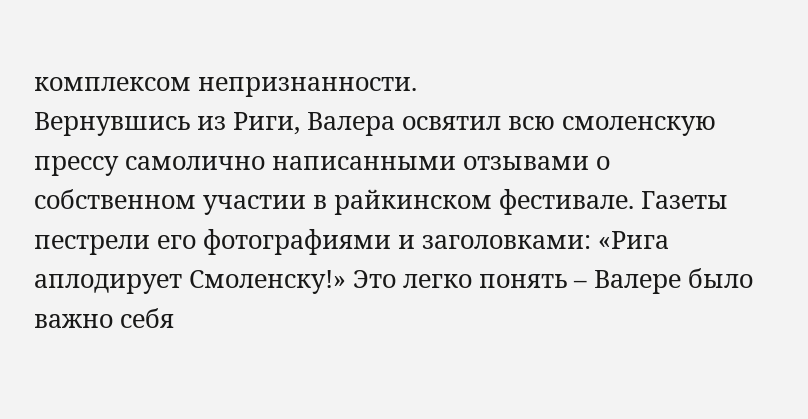комплексом непризнанности.
Вернувшись из Риги, Валера освятил всю смоленскую прессу самолично написанными отзывами о собственном участии в райкинском фестивале. Газеты пестрели его фотографиями и заголовками: «Рига аплодирует Смоленску!» Это легко понять – Валере было важно себя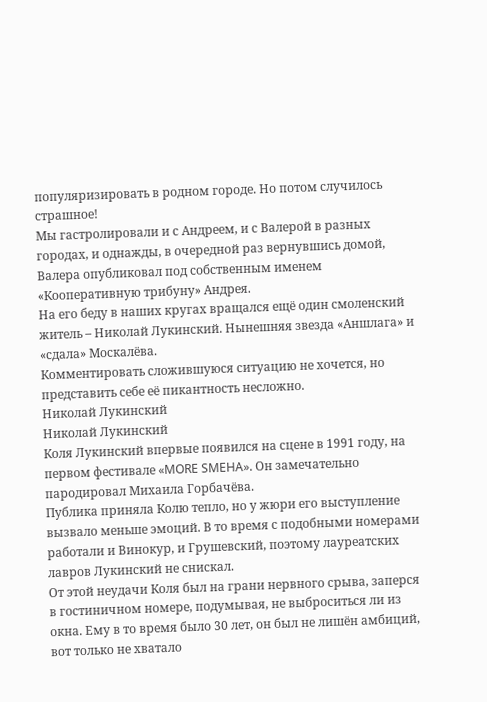популяризировать в родном городе. Но потом случилось страшное!
Мы гастролировали и с Андреем, и с Валерой в разных городах, и однажды, в очередной раз вернувшись домой, Валера опубликовал под собственным именем «Кооперативную трибуну» Андрея.
На его беду в наших кругах вращался ещё один смоленский житель – Николай Лукинский. Нынешняя звезда «Аншлага» и «сдала» Москалёва.
Комментировать сложившуюся ситуацию не хочется, но представить себе её пикантность несложно.
Николай Лукинский
Николай Лукинский
Коля Лукинский впервые появился на сцене в 1991 году, на первом фестивале «MORE SMEHA». Он замечательно пародировал Михаила Горбачёва.
Публика приняла Колю тепло, но у жюри его выступление вызвало меньше эмоций. В то время с подобными номерами работали и Винокур, и Грушевский, поэтому лауреатских лавров Лукинский не снискал.
От этой неудачи Коля был на грани нервного срыва, заперся в гостиничном номере, подумывая, не выброситься ли из окна. Ему в то время было 30 лет, он был не лишён амбиций, вот только не хватало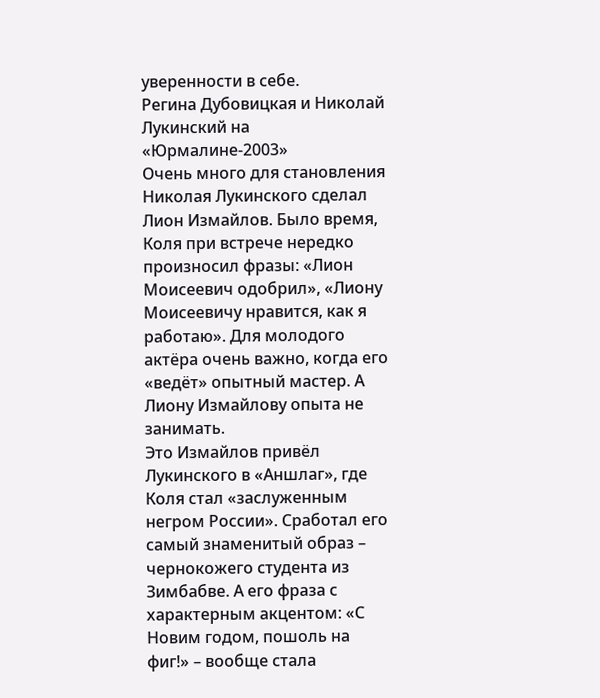уверенности в себе.
Регина Дубовицкая и Николай Лукинский на «Юрмалине-2003»
Очень много для становления Николая Лукинского сделал Лион Измайлов. Было время, Коля при встрече нередко произносил фразы: «Лион Моисеевич одобрил», «Лиону Моисеевичу нравится, как я работаю». Для молодого актёра очень важно, когда его «ведёт» опытный мастер. А Лиону Измайлову опыта не занимать.
Это Измайлов привёл Лукинского в «Аншлаг», где Коля стал «заслуженным негром России». Сработал его самый знаменитый образ – чернокожего студента из Зимбабве. А его фраза с характерным акцентом: «С Новим годом, пошоль на фиг!» – вообще стала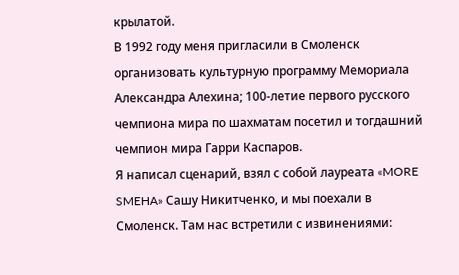крылатой.
В 1992 году меня пригласили в Смоленск организовать культурную программу Мемориала Александра Алехина; 100‑летие первого русского чемпиона мира по шахматам посетил и тогдашний чемпион мира Гарри Каспаров.
Я написал сценарий, взял с собой лауреата «MORE SMEHA» Сашу Никитченко, и мы поехали в Смоленск. Там нас встретили с извинениями: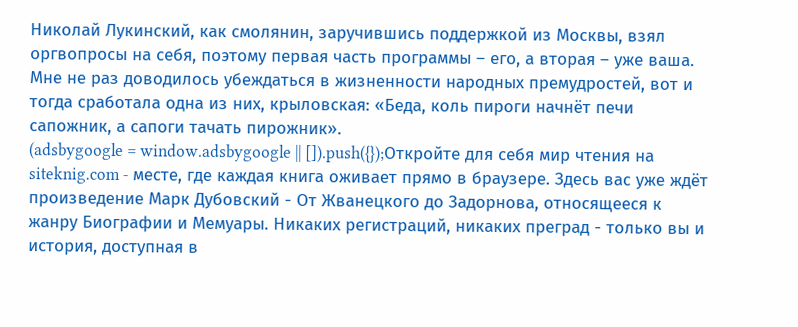Николай Лукинский, как смолянин, заручившись поддержкой из Москвы, взял оргвопросы на себя, поэтому первая часть программы – его, а вторая – уже ваша.
Мне не раз доводилось убеждаться в жизненности народных премудростей, вот и тогда сработала одна из них, крыловская: «Беда, коль пироги начнёт печи сапожник, а сапоги тачать пирожник».
(adsbygoogle = window.adsbygoogle || []).push({});Откройте для себя мир чтения на siteknig.com - месте, где каждая книга оживает прямо в браузере. Здесь вас уже ждёт произведение Марк Дубовский - От Жванецкого до Задорнова, относящееся к жанру Биографии и Мемуары. Никаких регистраций, никаких преград - только вы и история, доступная в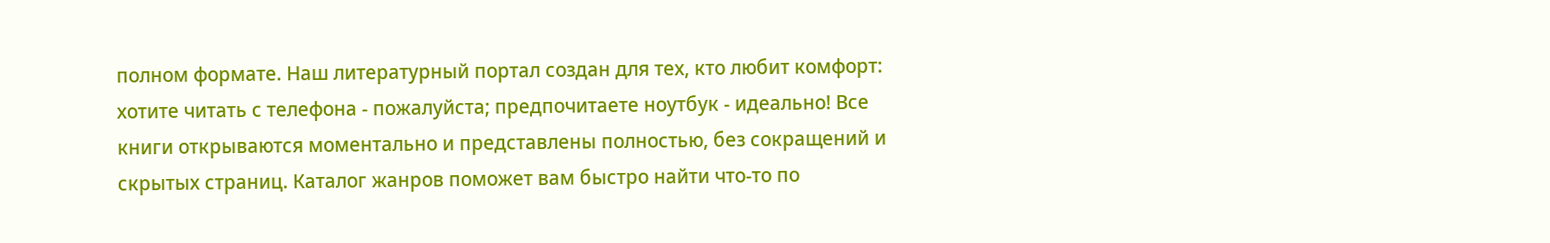полном формате. Наш литературный портал создан для тех, кто любит комфорт: хотите читать с телефона - пожалуйста; предпочитаете ноутбук - идеально! Все книги открываются моментально и представлены полностью, без сокращений и скрытых страниц. Каталог жанров поможет вам быстро найти что-то по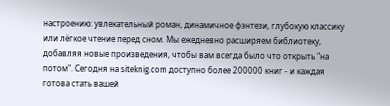настроению: увлекательный роман, динамичное фэнтези, глубокую классику или лёгкое чтение перед сном. Мы ежедневно расширяем библиотеку, добавляя новые произведения, чтобы вам всегда было что открыть "на потом". Сегодня на siteknig.com доступно более 200000 книг - и каждая готова стать вашей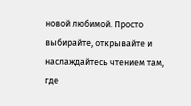новой любимой. Просто выбирайте, открывайте и наслаждайтесь чтением там, где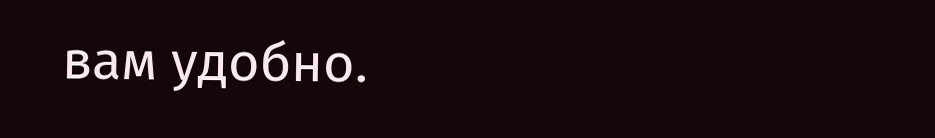вам удобно.